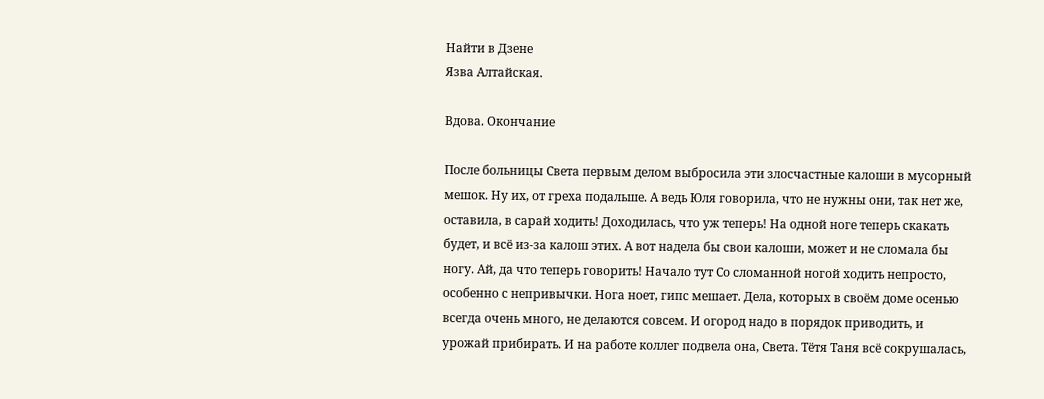Найти в Дзене
Язва Алтайская.

Вдова. Окончание

После больницы Света первым делом выбросила эти злосчастные калоши в мусорный мешок. Ну их, от греха подальше. А ведь Юля говорила, что не нужны они, так нет же, оставила, в сарай ходить! Доходилась, что уж теперь! На одной ноге теперь скакать будет, и всё из-за калош этих. А вот надела бы свои калоши, может и не сломала бы ногу. Ай, да что теперь говорить! Начало тут Со сломанной ногой ходить непросто, особенно с непривычки. Нога ноет, гипс мешает. Дела, которых в своём доме осенью всегда очень много, не делаются совсем. И огород надо в порядок приводить, и урожай прибирать. И на работе коллег подвела она, Света. Тётя Таня всё сокрушалась,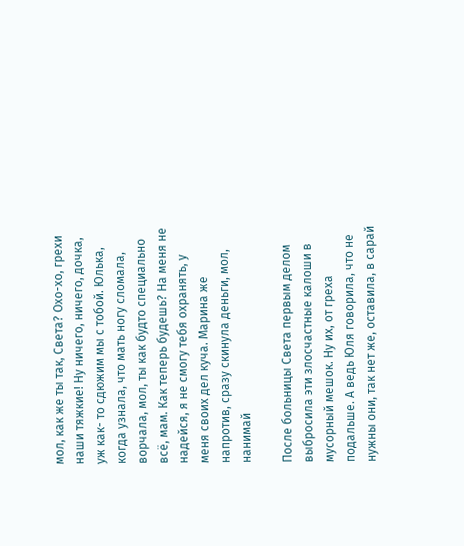мол, как же ты так, Света? Охо-хо, грехи наши тяжкие! Ну ничего, ничего, дочка, уж как- то сдюжим мы с тобой. Юлька, когда узнала, что мать ногу сломала, ворчала, мол, ты как будто специально всё, мам. Как теперь будешь? На меня не надейся, я не смогу тебя охранять, у меня своих дел куча. Марина же напротив, сразу скинула деньги, мол, нанимай

После больницы Света первым делом выбросила эти злосчастные калоши в мусорный мешок. Ну их, от греха подальше. А ведь Юля говорила, что не нужны они, так нет же, оставила, в сарай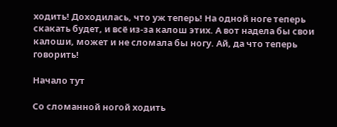ходить! Доходилась, что уж теперь! На одной ноге теперь скакать будет, и всё из-за калош этих. А вот надела бы свои калоши, может и не сломала бы ногу. Ай, да что теперь говорить!

Начало тут

Со сломанной ногой ходить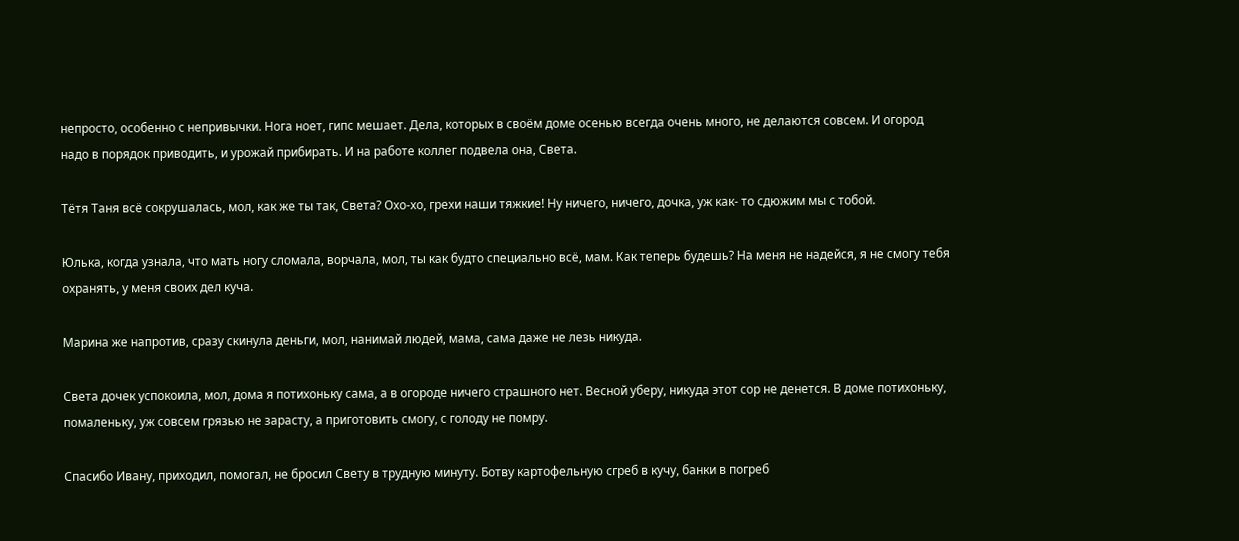непросто, особенно с непривычки. Нога ноет, гипс мешает. Дела, которых в своём доме осенью всегда очень много, не делаются совсем. И огород надо в порядок приводить, и урожай прибирать. И на работе коллег подвела она, Света.

Тётя Таня всё сокрушалась, мол, как же ты так, Света? Охо-хо, грехи наши тяжкие! Ну ничего, ничего, дочка, уж как- то сдюжим мы с тобой.

Юлька, когда узнала, что мать ногу сломала, ворчала, мол, ты как будто специально всё, мам. Как теперь будешь? На меня не надейся, я не смогу тебя охранять, у меня своих дел куча.

Марина же напротив, сразу скинула деньги, мол, нанимай людей, мама, сама даже не лезь никуда.

Света дочек успокоила, мол, дома я потихоньку сама, а в огороде ничего страшного нет. Весной уберу, никуда этот сор не денется. В доме потихоньку, помаленьку, уж совсем грязью не зарасту, а приготовить смогу, с голоду не помру.

Спасибо Ивану, приходил, помогал, не бросил Свету в трудную минуту. Ботву картофельную сгреб в кучу, банки в погреб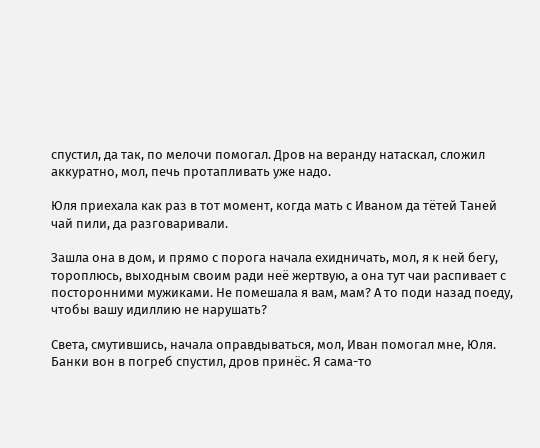спустил, да так, по мелочи помогал. Дров на веранду натаскал, сложил аккуратно, мол, печь протапливать уже надо.

Юля приехала как раз в тот момент, когда мать с Иваном да тётей Таней чай пили, да разговаривали.

Зашла она в дом, и прямо с порога начала ехидничать, мол, я к ней бегу, тороплюсь, выходным своим ради неё жертвую, а она тут чаи распивает с посторонними мужиками. Не помешала я вам, мам? А то поди назад поеду, чтобы вашу идиллию не нарушать?

Света, смутившись, начала оправдываться, мол, Иван помогал мне, Юля. Банки вон в погреб спустил, дров принёс. Я сама-то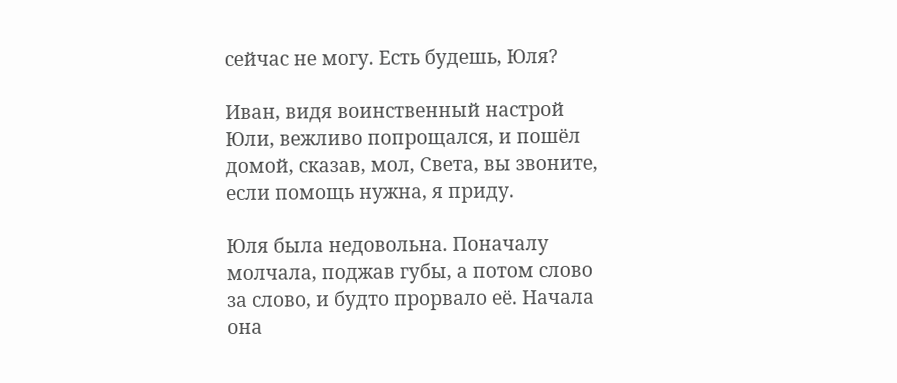сейчас не могу. Есть будешь, Юля?

Иван, видя воинственный настрой Юли, вежливо попрощался, и пошёл домой, сказав, мол, Света, вы звоните, если помощь нужна, я приду.

Юля была недовольна. Поначалу молчала, поджав губы, а потом слово за слово, и будто прорвало её. Начала она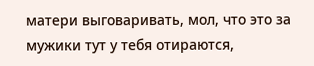матери выговаривать, мол, что это за мужики тут у тебя отираются,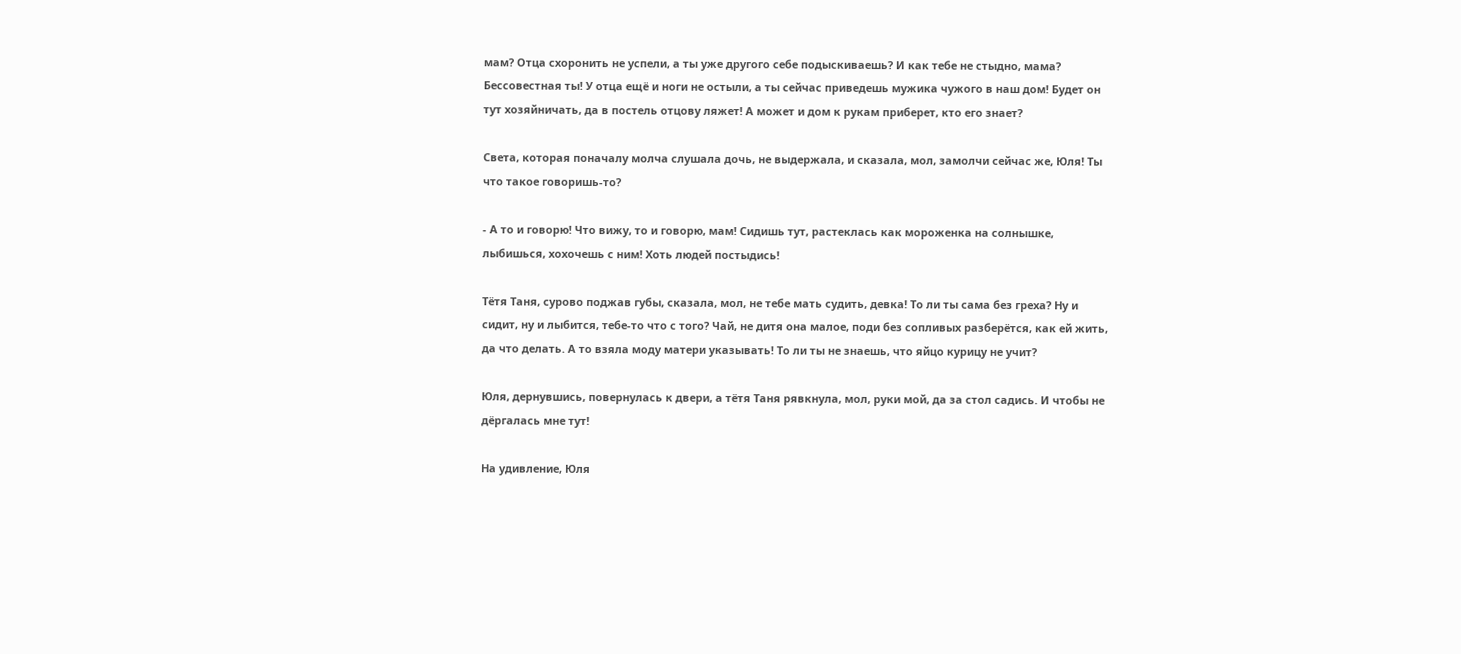мам? Отца схоронить не успели, а ты уже другого себе подыскиваешь? И как тебе не стыдно, мама? Бессовестная ты! У отца ещё и ноги не остыли, а ты сейчас приведешь мужика чужого в наш дом! Будет он тут хозяйничать, да в постель отцову ляжет! А может и дом к рукам приберет, кто его знает?

Света, которая поначалу молча слушала дочь, не выдержала, и сказала, мол, замолчи сейчас же, Юля! Ты что такое говоришь-то?

- А то и говорю! Что вижу, то и говорю, мам! Сидишь тут, растеклась как мороженка на солнышке, лыбишься, хохочешь с ним! Хоть людей постыдись!

Тётя Таня, сурово поджав губы, сказала, мол, не тебе мать судить, девка! То ли ты сама без греха? Ну и сидит, ну и лыбится, тебе-то что с того? Чай, не дитя она малое, поди без сопливых разберётся, как ей жить, да что делать. А то взяла моду матери указывать! То ли ты не знаешь, что яйцо курицу не учит?

Юля, дернувшись, повернулась к двери, а тётя Таня рявкнула, мол, руки мой, да за стол садись. И чтобы не дёргалась мне тут!

На удивление, Юля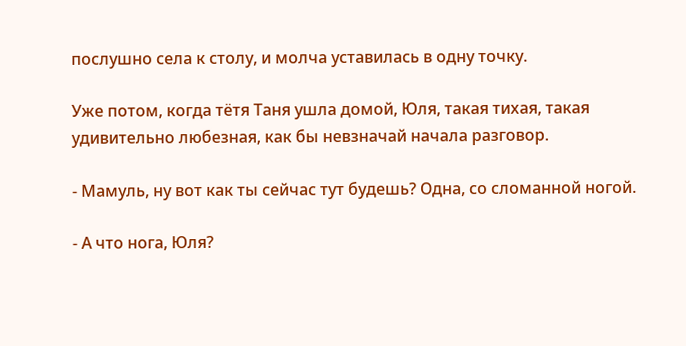послушно села к столу, и молча уставилась в одну точку.

Уже потом, когда тётя Таня ушла домой, Юля, такая тихая, такая удивительно любезная, как бы невзначай начала разговор.

- Мамуль, ну вот как ты сейчас тут будешь? Одна, со сломанной ногой.

- А что нога, Юля?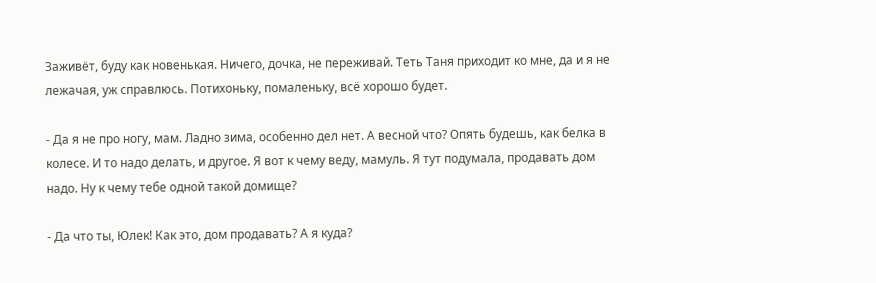Заживёт, буду как новенькая. Ничего, дочка, не переживай. Теть Таня приходит ко мне, да и я не лежачая, уж справлюсь. Потихоньку, помаленьку, всё хорошо будет.

- Да я не про ногу, мам. Ладно зима, особенно дел нет. А весной что? Опять будешь, как белка в колесе. И то надо делать, и другое. Я вот к чему веду, мамуль. Я тут подумала, продавать дом надо. Ну к чему тебе одной такой домище?

- Да что ты, Юлек! Как это, дом продавать? А я куда?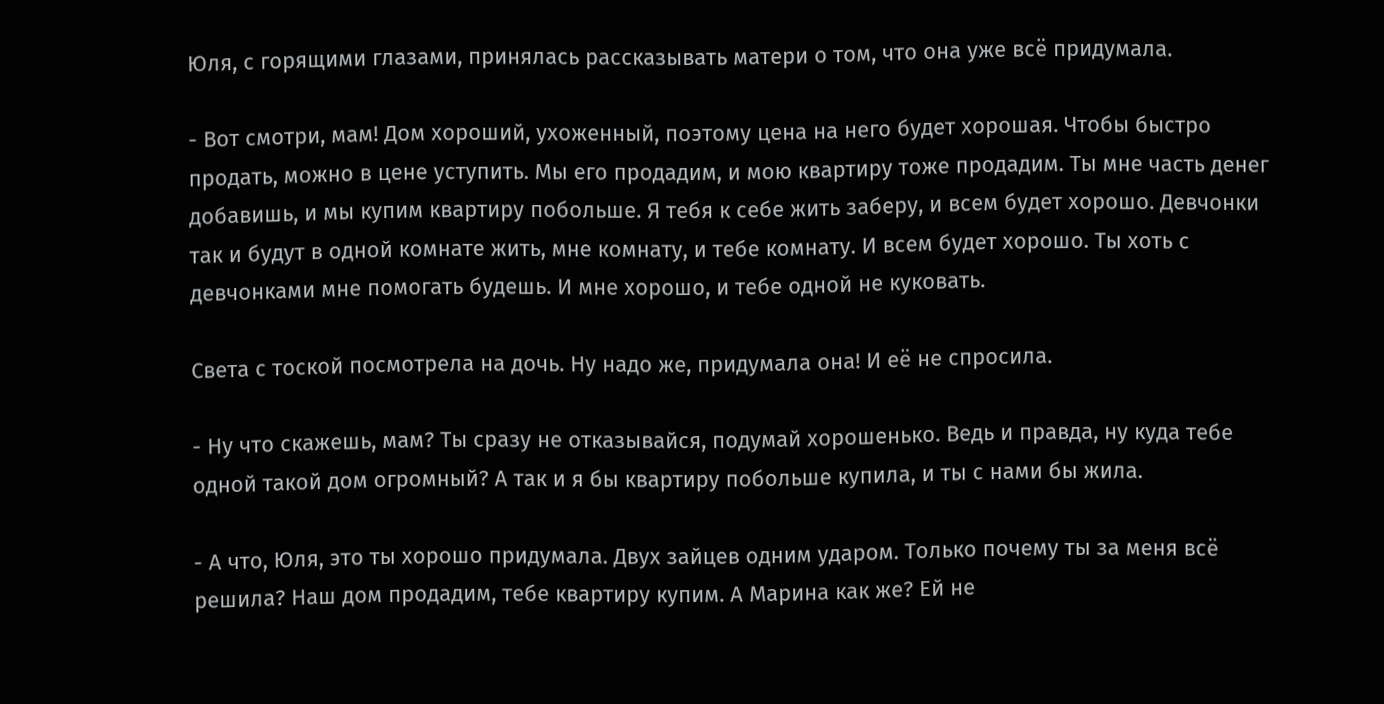Юля, с горящими глазами, принялась рассказывать матери о том, что она уже всё придумала.

- Вот смотри, мам! Дом хороший, ухоженный, поэтому цена на него будет хорошая. Чтобы быстро продать, можно в цене уступить. Мы его продадим, и мою квартиру тоже продадим. Ты мне часть денег добавишь, и мы купим квартиру побольше. Я тебя к себе жить заберу, и всем будет хорошо. Девчонки так и будут в одной комнате жить, мне комнату, и тебе комнату. И всем будет хорошо. Ты хоть с девчонками мне помогать будешь. И мне хорошо, и тебе одной не куковать.

Света с тоской посмотрела на дочь. Ну надо же, придумала она! И её не спросила.

- Ну что скажешь, мам? Ты сразу не отказывайся, подумай хорошенько. Ведь и правда, ну куда тебе одной такой дом огромный? А так и я бы квартиру побольше купила, и ты с нами бы жила.

- А что, Юля, это ты хорошо придумала. Двух зайцев одним ударом. Только почему ты за меня всё решила? Наш дом продадим, тебе квартиру купим. А Марина как же? Ей не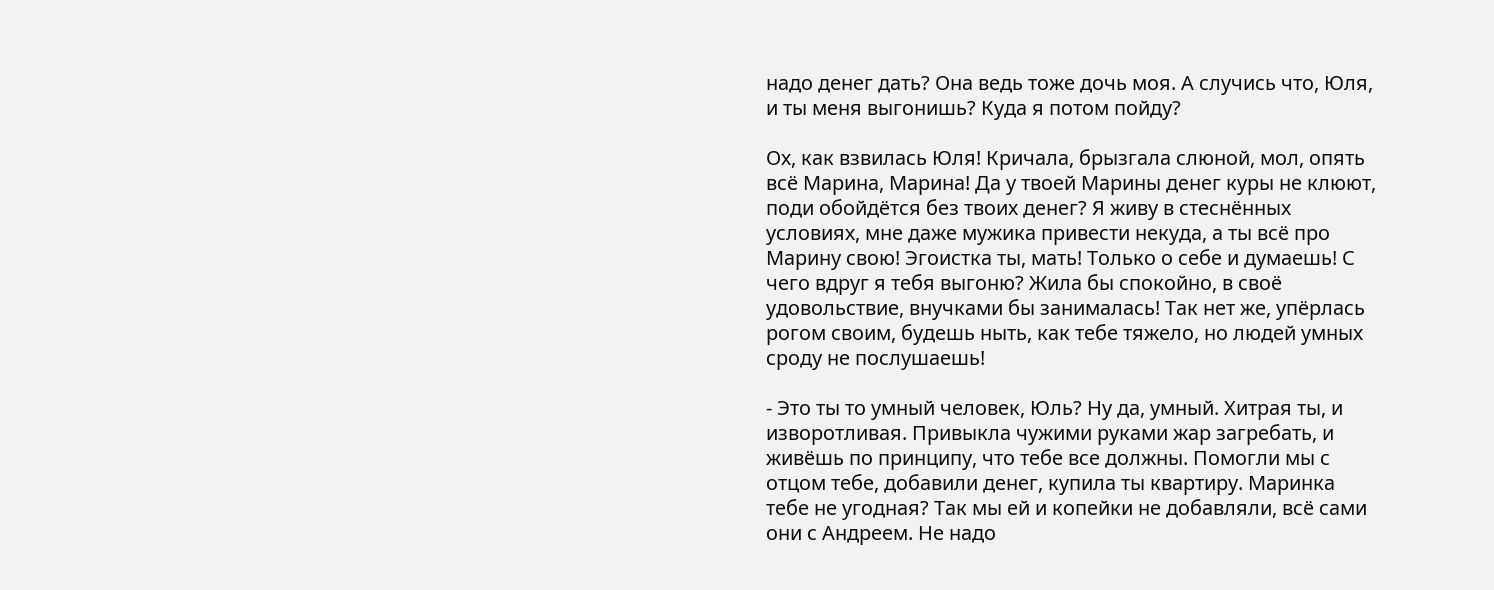надо денег дать? Она ведь тоже дочь моя. А случись что, Юля, и ты меня выгонишь? Куда я потом пойду?

Ох, как взвилась Юля! Кричала, брызгала слюной, мол, опять всё Марина, Марина! Да у твоей Марины денег куры не клюют, поди обойдётся без твоих денег? Я живу в стеснённых условиях, мне даже мужика привести некуда, а ты всё про Марину свою! Эгоистка ты, мать! Только о себе и думаешь! С чего вдруг я тебя выгоню? Жила бы спокойно, в своё удовольствие, внучками бы занималась! Так нет же, упёрлась рогом своим, будешь ныть, как тебе тяжело, но людей умных сроду не послушаешь!

- Это ты то умный человек, Юль? Ну да, умный. Хитрая ты, и изворотливая. Привыкла чужими руками жар загребать, и живёшь по принципу, что тебе все должны. Помогли мы с отцом тебе, добавили денег, купила ты квартиру. Маринка тебе не угодная? Так мы ей и копейки не добавляли, всё сами они с Андреем. Не надо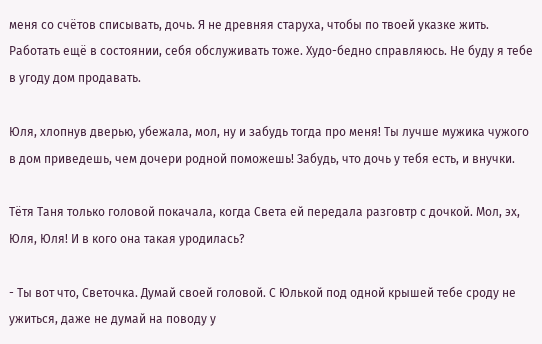меня со счётов списывать, дочь. Я не древняя старуха, чтобы по твоей указке жить. Работать ещё в состоянии, себя обслуживать тоже. Худо-бедно справляюсь. Не буду я тебе в угоду дом продавать.

Юля, хлопнув дверью, убежала, мол, ну и забудь тогда про меня! Ты лучше мужика чужого в дом приведешь, чем дочери родной поможешь! Забудь, что дочь у тебя есть, и внучки.

Тётя Таня только головой покачала, когда Света ей передала разговтр с дочкой. Мол, эх, Юля, Юля! И в кого она такая уродилась?

- Ты вот что, Светочка. Думай своей головой. С Юлькой под одной крышей тебе сроду не ужиться, даже не думай на поводу у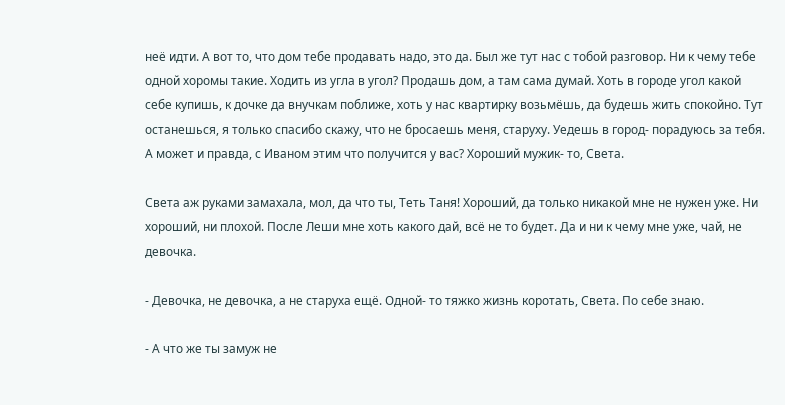неё идти. А вот то, что дом тебе продавать надо, это да. Был же тут нас с тобой разговор. Ни к чему тебе одной хоромы такие. Ходить из угла в угол? Продашь дом, а там сама думай. Хоть в городе угол какой себе купишь, к дочке да внучкам поближе, хоть у нас квартирку возьмёшь, да будешь жить спокойно. Тут останешься, я только спасибо скажу, что не бросаешь меня, старуху. Уедешь в город- порадуюсь за тебя. А может и правда, с Иваном этим что получится у вас? Хороший мужик- то, Света.

Света аж руками замахала, мол, да что ты, Теть Таня! Хороший, да только никакой мне не нужен уже. Ни хороший, ни плохой. После Леши мне хоть какого дай, всё не то будет. Да и ни к чему мне уже, чай, не девочка.

- Девочка, не девочка, а не старуха ещё. Одной- то тяжко жизнь коротать, Света. По себе знаю.

- А что же ты замуж не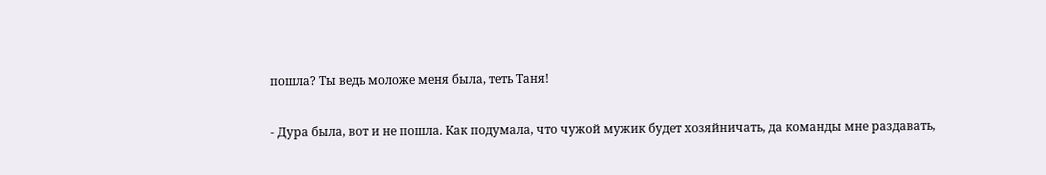пошла? Ты ведь моложе меня была, теть Таня!

- Дура была, вот и не пошла. Как подумала, что чужой мужик будет хозяйничать, да команды мне раздавать,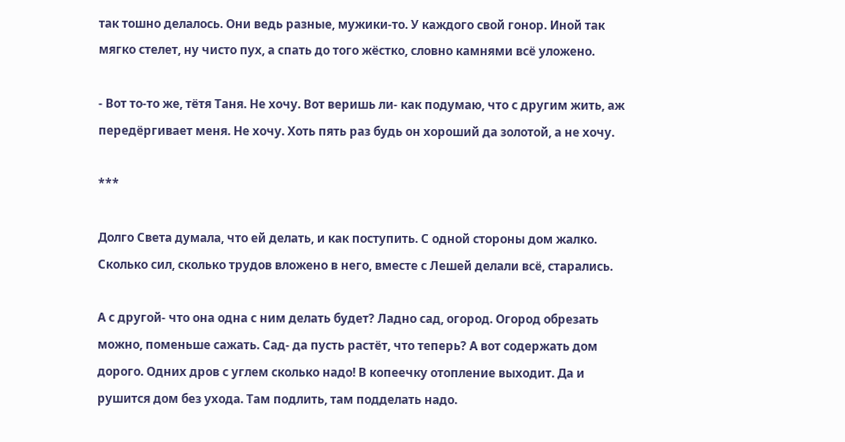так тошно делалось. Они ведь разные, мужики-то. У каждого свой гонор. Иной так мягко стелет, ну чисто пух, а спать до того жёстко, словно камнями всё уложено.

- Вот то-то же, тётя Таня. Не хочу. Вот веришь ли- как подумаю, что с другим жить, аж передёргивает меня. Не хочу. Хоть пять раз будь он хороший да золотой, а не хочу.

***

Долго Света думала, что ей делать, и как поступить. С одной стороны дом жалко. Сколько сил, сколько трудов вложено в него, вместе с Лешей делали всё, старались.

А с другой- что она одна с ним делать будет? Ладно сад, огород. Огород обрезать можно, поменьше сажать. Сад- да пусть растёт, что теперь? А вот содержать дом дорого. Одних дров с углем сколько надо! В копеечку отопление выходит. Да и рушится дом без ухода. Там подлить, там подделать надо.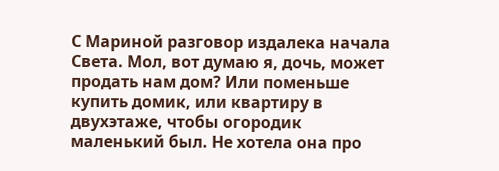С Мариной разговор издалека начала Света. Мол, вот думаю я, дочь, может продать нам дом? Или поменьше купить домик, или квартиру в двухэтаже, чтобы огородик маленький был. Не хотела она про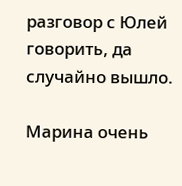разговор с Юлей говорить, да случайно вышло.

Марина очень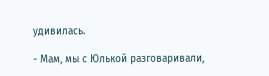удивилась.

- Мам, мы с Юлькой разговаривали,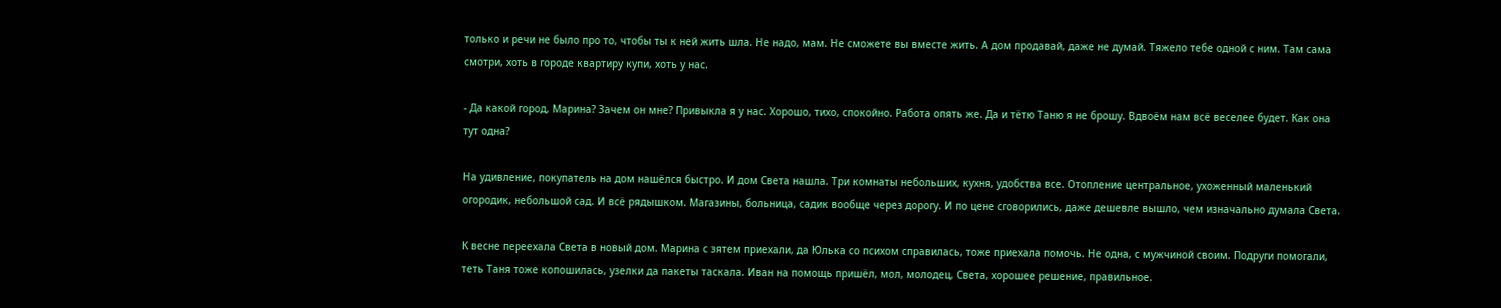только и речи не было про то, чтобы ты к ней жить шла. Не надо, мам. Не сможете вы вместе жить. А дом продавай, даже не думай. Тяжело тебе одной с ним. Там сама смотри, хоть в городе квартиру купи, хоть у нас.

- Да какой город, Марина? Зачем он мне? Привыкла я у нас. Хорошо, тихо, спокойно. Работа опять же. Да и тётю Таню я не брошу. Вдвоём нам всё веселее будет. Как она тут одна?

На удивление, покупатель на дом нашёлся быстро. И дом Света нашла. Три комнаты небольших, кухня, удобства все. Отопление центральное, ухоженный маленький огородик, небольшой сад. И всё рядышком. Магазины, больница, садик вообще через дорогу. И по цене сговорились, даже дешевле вышло, чем изначально думала Света.

К весне переехала Света в новый дом. Марина с зятем приехали, да Юлька со психом справилась, тоже приехала помочь. Не одна, с мужчиной своим. Подруги помогали, теть Таня тоже копошилась, узелки да пакеты таскала. Иван на помощь пришёл, мол, молодец, Света, хорошее решение, правильное.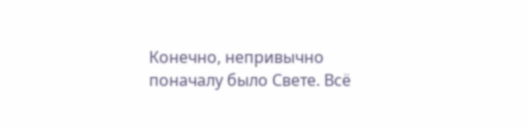Конечно, непривычно поначалу было Свете. Всё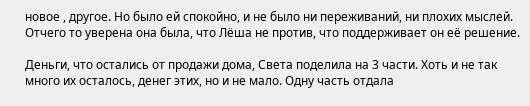новое , другое. Но было ей спокойно, и не было ни переживаний, ни плохих мыслей. Отчего то уверена она была, что Лёша не против, что поддерживает он её решение.

Деньги, что остались от продажи дома, Света поделила на 3 части. Хоть и не так много их осталось, денег этих, но и не мало. Одну часть отдала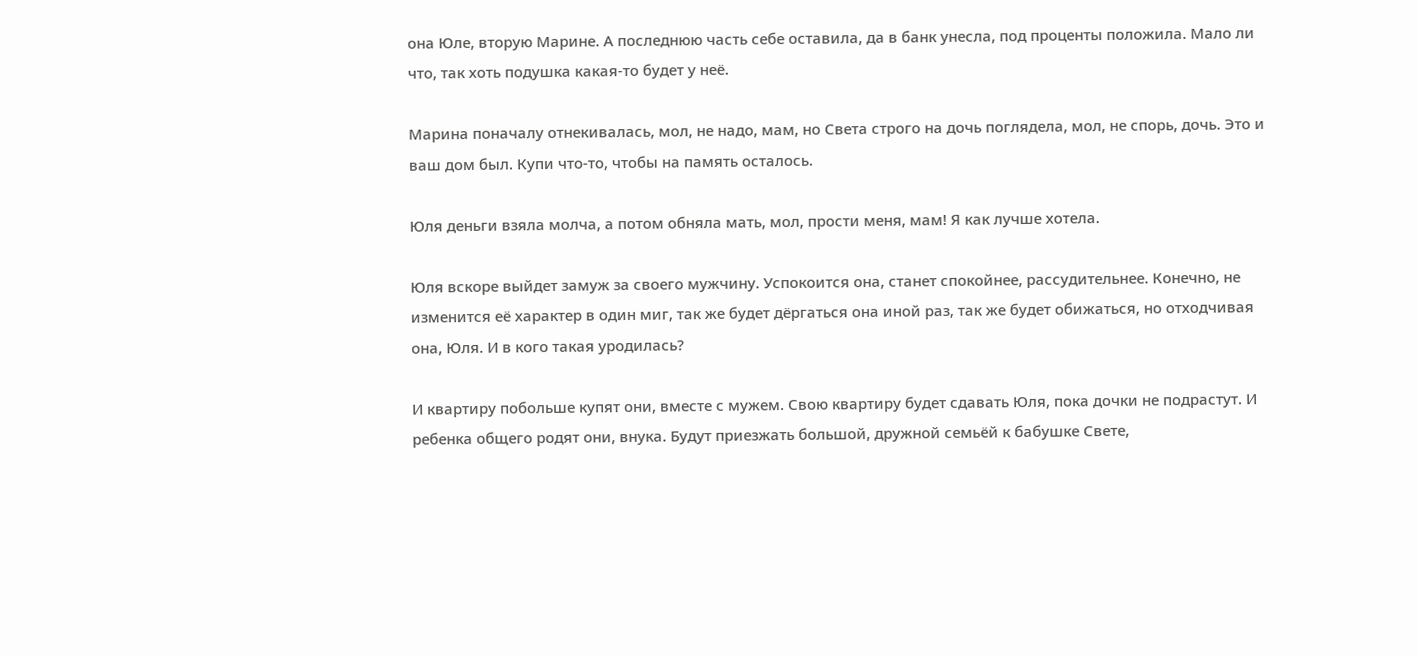она Юле, вторую Марине. А последнюю часть себе оставила, да в банк унесла, под проценты положила. Мало ли что, так хоть подушка какая-то будет у неё.

Марина поначалу отнекивалась, мол, не надо, мам, но Света строго на дочь поглядела, мол, не спорь, дочь. Это и ваш дом был. Купи что-то, чтобы на память осталось.

Юля деньги взяла молча, а потом обняла мать, мол, прости меня, мам! Я как лучше хотела.

Юля вскоре выйдет замуж за своего мужчину. Успокоится она, станет спокойнее, рассудительнее. Конечно, не изменится её характер в один миг, так же будет дёргаться она иной раз, так же будет обижаться, но отходчивая она, Юля. И в кого такая уродилась?

И квартиру побольше купят они, вместе с мужем. Свою квартиру будет сдавать Юля, пока дочки не подрастут. И ребенка общего родят они, внука. Будут приезжать большой, дружной семьёй к бабушке Свете,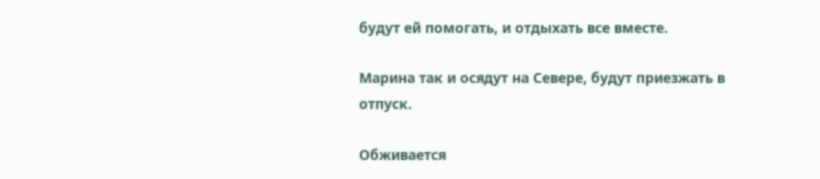будут ей помогать, и отдыхать все вместе.

Марина так и осядут на Севере, будут приезжать в отпуск.

Обживается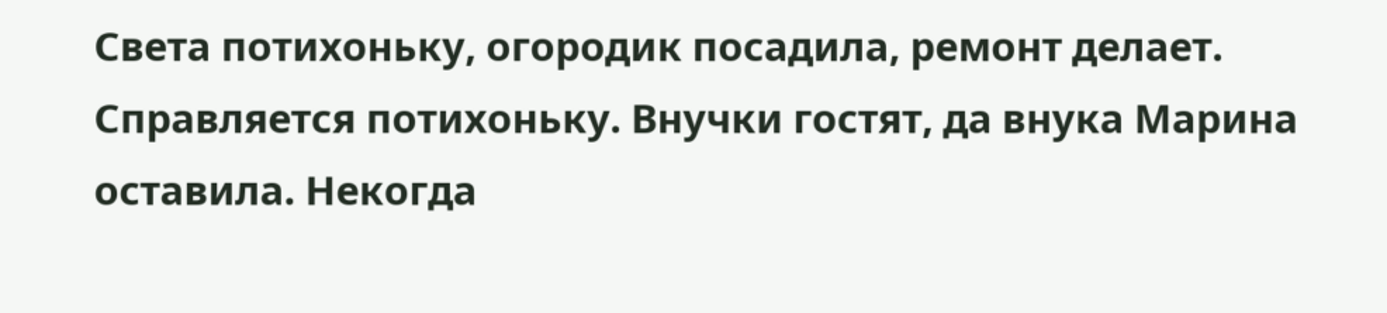Света потихоньку, огородик посадила, ремонт делает. Справляется потихоньку. Внучки гостят, да внука Марина оставила. Некогда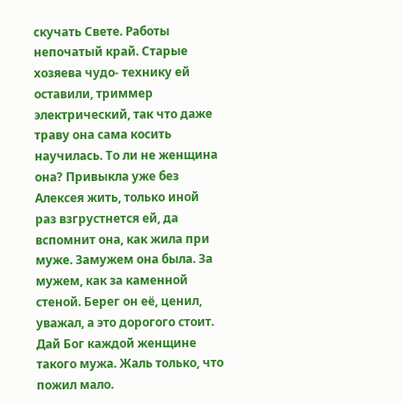скучать Свете. Работы непочатый край. Старые хозяева чудо- технику ей оставили, триммер электрический, так что даже траву она сама косить научилась. То ли не женщина она? Привыкла уже без Алексея жить, только иной раз взгрустнется ей, да вспомнит она, как жила при муже. Замужем она была. За мужем, как за каменной стеной. Берег он её, ценил, уважал, а это дорогого стоит. Дай Бог каждой женщине такого мужа. Жаль только, что пожил мало.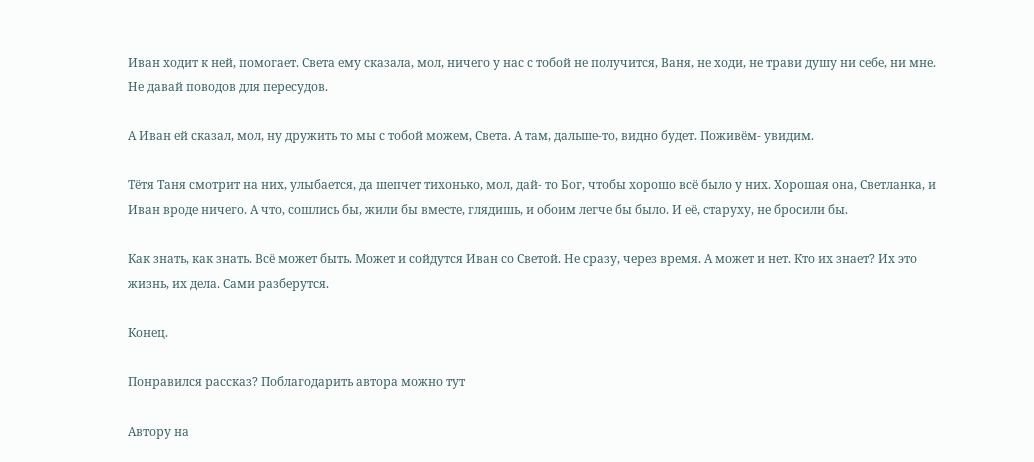Иван ходит к ней, помогает. Света ему сказала, мол, ничего у нас с тобой не получится, Ваня, не ходи, не трави душу ни себе, ни мне. Не давай поводов для пересудов.

А Иван ей сказал, мол, ну дружить то мы с тобой можем, Света. А там, дальше-то, видно будет. Поживём- увидим.

Тётя Таня смотрит на них, улыбается, да шепчет тихонько, мол, дай- то Бог, чтобы хорошо всё было у них. Хорошая она, Светланка, и Иван вроде ничего. А что, сошлись бы, жили бы вместе, глядишь, и обоим легче бы было. И её, старуху, не бросили бы.

Как знать, как знать. Всё может быть. Может и сойдутся Иван со Светой. Не сразу, через время. А может и нет. Кто их знает? Их это жизнь, их дела. Сами разберутся.

Конец.

Понравился рассказ? Поблагодарить автора можно тут

Автору на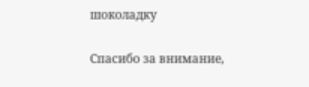шоколадку

Спасибо за внимание,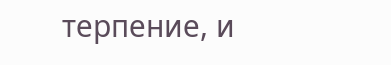терпение, и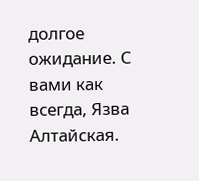долгое ожидание. С вами как всегда, Язва Алтайская.